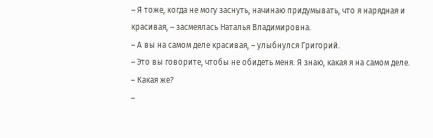– Я тоже, когда не могу заснуть, начинаю придумывать, что я нарядная и красивая, – засмеялась Наталья Владимировна.
– А вы на самом деле красивая, – улыбнулся Григорий.
– Это вы говорите, чтобы не обидеть меня. Я знаю, какая я на самом деле.
– Какая же?
–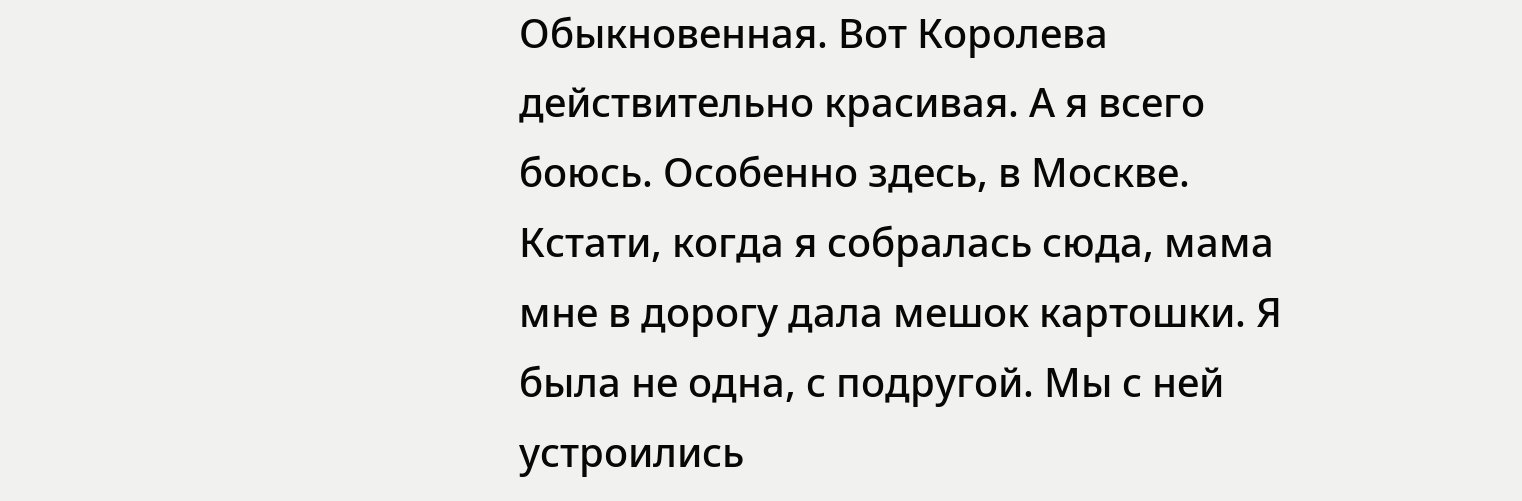Обыкновенная. Вот Королева действительно красивая. А я всего боюсь. Особенно здесь, в Москве. Кстати, когда я собралась сюда, мама мне в дорогу дала мешок картошки. Я была не одна, с подругой. Мы с ней устроились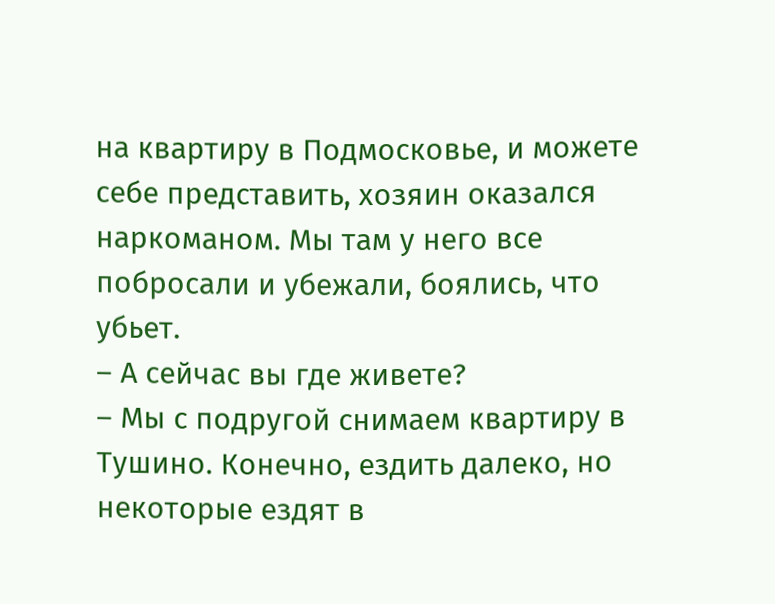на квартиру в Подмосковье, и можете себе представить, хозяин оказался наркоманом. Мы там у него все побросали и убежали, боялись, что убьет.
– А сейчас вы где живете?
– Мы с подругой снимаем квартиру в Тушино. Конечно, ездить далеко, но некоторые ездят в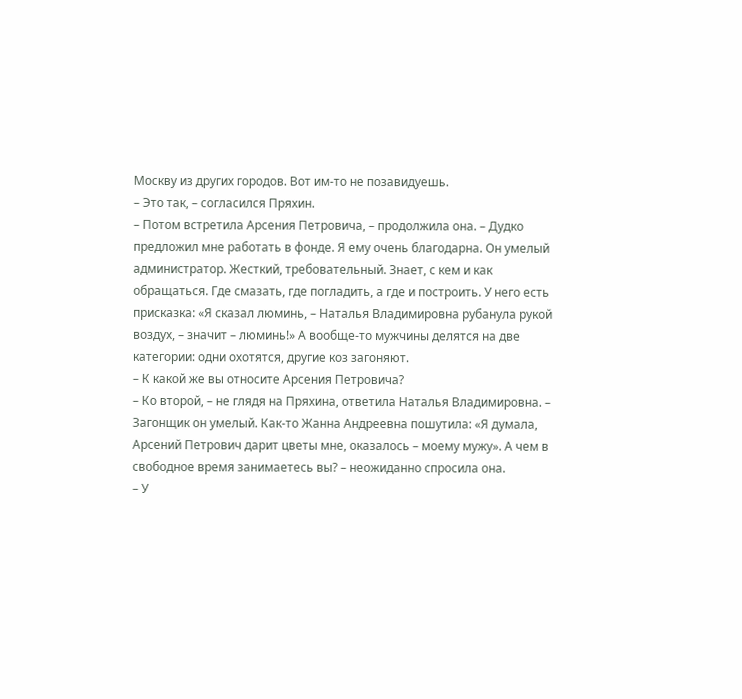Москву из других городов. Вот им-то не позавидуешь.
– Это так, – согласился Пряхин.
– Потом встретила Арсения Петровича, – продолжила она. – Дудко предложил мне работать в фонде. Я ему очень благодарна. Он умелый администратор. Жесткий, требовательный. Знает, с кем и как обращаться. Где смазать, где погладить, а где и построить. У него есть присказка: «Я сказал люминь, – Наталья Владимировна рубанула рукой воздух, – значит – люминь!» А вообще-то мужчины делятся на две категории: одни охотятся, другие коз загоняют.
– К какой же вы относите Арсения Петровича?
– Ко второй, – не глядя на Пряхина, ответила Наталья Владимировна. – Загонщик он умелый. Как-то Жанна Андреевна пошутила: «Я думала, Арсений Петрович дарит цветы мне, оказалось – моему мужу». А чем в свободное время занимаетесь вы? – неожиданно спросила она.
– У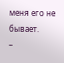меня его не бывает.
–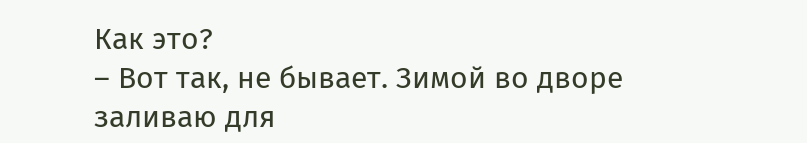Как это?
– Вот так, не бывает. Зимой во дворе заливаю для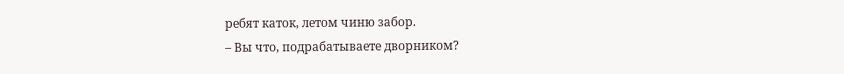ребят каток, летом чиню забор.
– Вы что, подрабатываете дворником?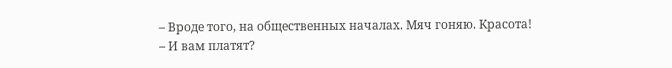– Вроде того, на общественных началах. Мяч гоняю. Красота!
– И вам платят?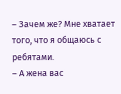– Зачем же? Мне хватает того, что я общаюсь с ребятами.
– А жена вас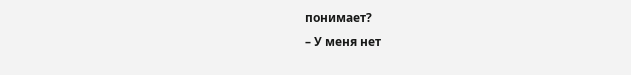понимает?
– У меня нет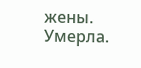жены. Умерла.